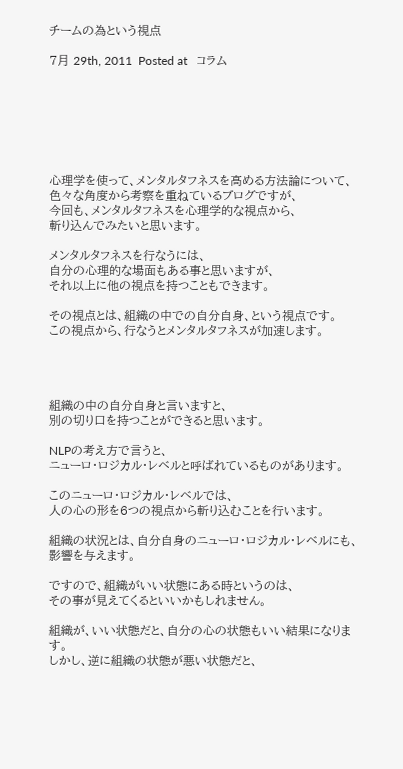チームの為という視点

7月 29th, 2011  Posted at   コラム







心理学を使って、メンタルタフネスを高める方法論について、
色々な角度から考察を重ねているブログですが、
今回も、メンタルタフネスを心理学的な視点から、
斬り込んでみたいと思います。

メンタルタフネスを行なうには、
自分の心理的な場面もある事と思いますが、
それ以上に他の視点を持つこともできます。

その視点とは、組織の中での自分自身、という視点です。
この視点から、行なうとメンタルタフネスが加速します。




組織の中の自分自身と言いますと、
別の切り口を持つことができると思います。

NLPの考え方で言うと、
ニューロ・ロジカル・レベルと呼ばれているものがあります。

このニューロ・ロジカル・レベルでは、
人の心の形を6つの視点から斬り込むことを行います。

組織の状況とは、自分自身のニューロ・ロジカル・レベルにも、
影響を与えます。

ですので、組織がいい状態にある時というのは、
その事が見えてくるといいかもしれません。

組織が、いい状態だと、自分の心の状態もいい結果になります。
しかし、逆に組織の状態が悪い状態だと、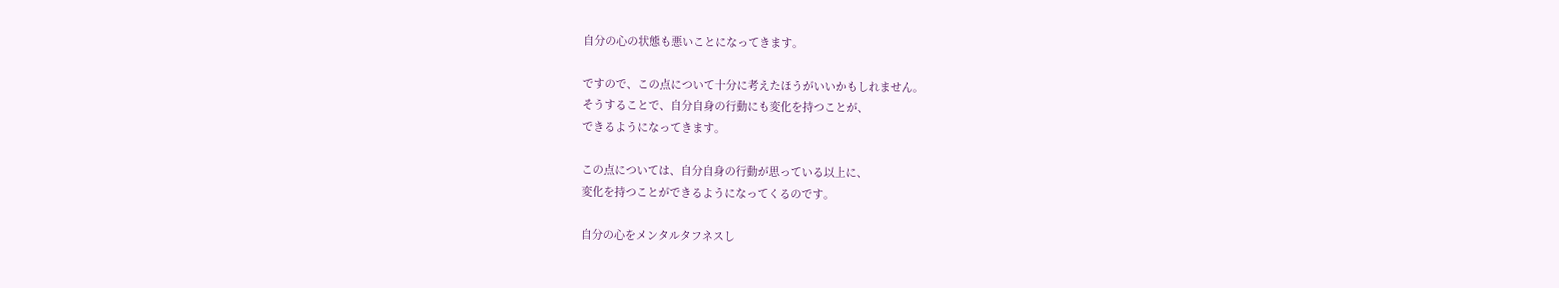自分の心の状態も悪いことになってきます。

ですので、この点について十分に考えたほうがいいかもしれません。
そうすることで、自分自身の行動にも変化を持つことが、
できるようになってきます。

この点については、自分自身の行動が思っている以上に、
変化を持つことができるようになってくるのです。

自分の心をメンタルタフネスし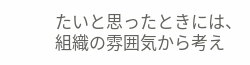たいと思ったときには、
組織の雰囲気から考え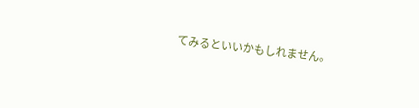てみるといいかもしれません。